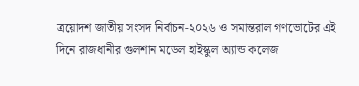ত্রয়োদশ জাতীয় সংসদ নির্বাচন-২০২৬ ও সমান্তরাল গণভোটের এই দিনে রাজধানীর গুলশান মডেল হাইস্কুল অ্যান্ড কলেজ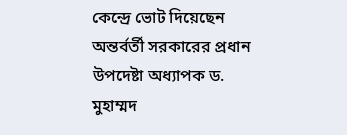কেন্দ্রে ভোট দিয়েছেন অন্তর্বর্তী সরকারের প্রধান উপদেষ্টা অধ্যাপক ড. মুহাম্মদ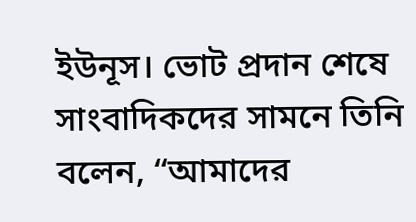ইউনূস। ভোট প্রদান শেষে সাংবাদিকদের সামনে তিনি বলেন, “আমাদের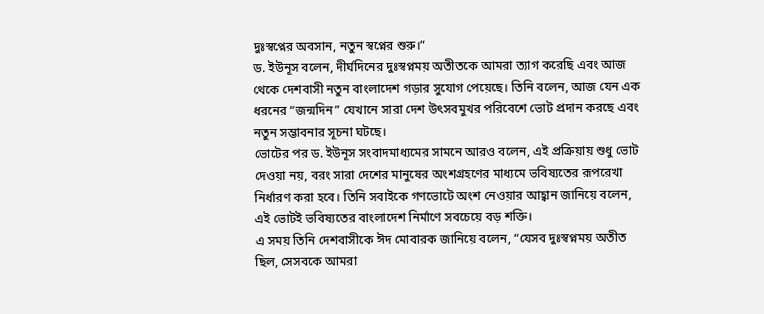দুঃস্বপ্নের অবসান, নতুন স্বপ্নের শুরু।”
ড. ইউনূস বলেন, দীর্ঘদিনের দুঃস্বপ্নময় অতীতকে আমরা ত্যাগ করেছি এবং আজ থেকে দেশবাসী নতুন বাংলাদেশ গড়ার সুযোগ পেয়েছে। তিনি বলেন, আজ যেন এক ধরনের “জন্মদিন” যেখানে সারা দেশ উৎসবমুখর পরিবেশে ভোট প্রদান করছে এবং নতুন সম্ভাবনার সূচনা ঘটছে।
ভোটের পর ড. ইউনূস সংবাদমাধ্যমের সামনে আরও বলেন, এই প্রক্রিয়ায় শুধু ভোট দেওয়া নয়, বরং সারা দেশের মানুষের অংশগ্রহণের মাধ্যমে ভবিষ্যতের রূপরেখা নির্ধারণ করা হবে। তিনি সবাইকে গণভোটে অংশ নেওয়ার আহ্বান জানিয়ে বলেন, এই ভোটই ভবিষ্যতের বাংলাদেশ নির্মাণে সবচেয়ে বড় শক্তি।
এ সময় তিনি দেশবাসীকে ঈদ মোবারক জানিয়ে বলেন, “যেসব দুঃস্বপ্নময় অতীত ছিল, সেসবকে আমরা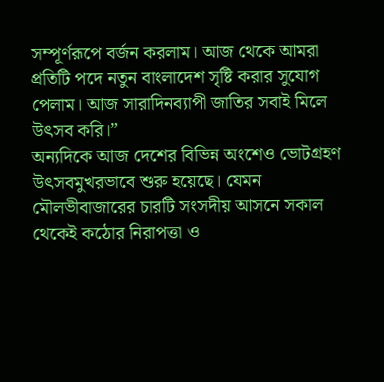সম্পূর্ণরূপে বর্জন করলাম। আজ থেকে আমরা প্রতিটি পদে নতুন বাংলাদেশ সৃষ্টি করার সুযোগ পেলাম। আজ সারাদিনব্যাপী জাতির সবাই মিলে উৎসব করি।”
অন্যদিকে আজ দেশের বিভিন্ন অংশেও ভোটগ্রহণ উৎসবমুখরভাবে শুরু হয়েছে। যেমন মৌলভীবাজারের চারটি সংসদীয় আসনে সকাল থেকেই কঠোর নিরাপত্তা ও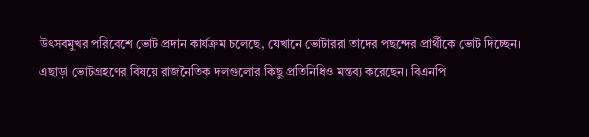উৎসবমুখর পরিবেশে ভোট প্রদান কার্যক্রম চলেছে, যেখানে ভোটাররা তাদের পছন্দের প্রার্থীকে ভোট দিচ্ছেন।
এছাড়া ভোটগ্রহণের বিষয়ে রাজনৈতিক দলগুলোর কিছু প্রতিনিধিও মন্তব্য করেছেন। বিএনপি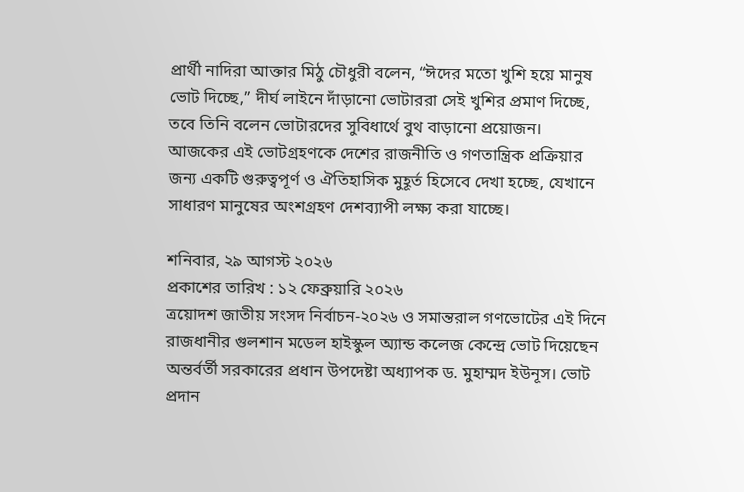প্রার্থী নাদিরা আক্তার মিঠু চৌধুরী বলেন, “ঈদের মতো খুশি হয়ে মানুষ ভোট দিচ্ছে,” দীর্ঘ লাইনে দাঁড়ানো ভোটাররা সেই খুশির প্রমাণ দিচ্ছে, তবে তিনি বলেন ভোটারদের সুবিধার্থে বুথ বাড়ানো প্রয়োজন।
আজকের এই ভোটগ্রহণকে দেশের রাজনীতি ও গণতান্ত্রিক প্রক্রিয়ার জন্য একটি গুরুত্বপূর্ণ ও ঐতিহাসিক মুহূর্ত হিসেবে দেখা হচ্ছে, যেখানে সাধারণ মানুষের অংশগ্রহণ দেশব্যাপী লক্ষ্য করা যাচ্ছে।

শনিবার, ২৯ আগস্ট ২০২৬
প্রকাশের তারিখ : ১২ ফেব্রুয়ারি ২০২৬
ত্রয়োদশ জাতীয় সংসদ নির্বাচন-২০২৬ ও সমান্তরাল গণভোটের এই দিনে রাজধানীর গুলশান মডেল হাইস্কুল অ্যান্ড কলেজ কেন্দ্রে ভোট দিয়েছেন অন্তর্বর্তী সরকারের প্রধান উপদেষ্টা অধ্যাপক ড. মুহাম্মদ ইউনূস। ভোট প্রদান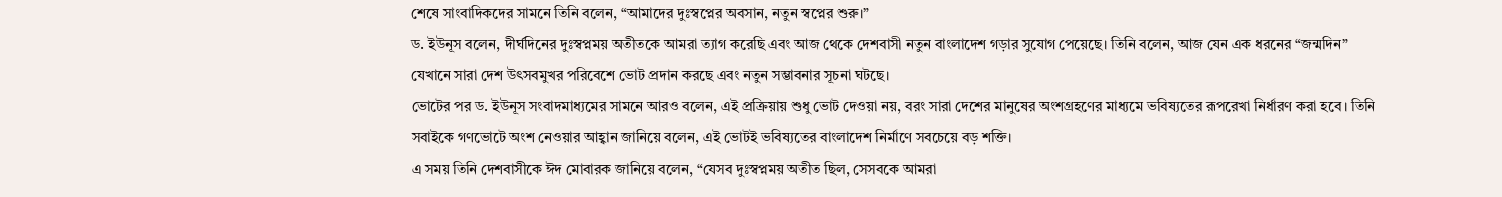শেষে সাংবাদিকদের সামনে তিনি বলেন, “আমাদের দুঃস্বপ্নের অবসান, নতুন স্বপ্নের শুরু।”
ড. ইউনূস বলেন, দীর্ঘদিনের দুঃস্বপ্নময় অতীতকে আমরা ত্যাগ করেছি এবং আজ থেকে দেশবাসী নতুন বাংলাদেশ গড়ার সুযোগ পেয়েছে। তিনি বলেন, আজ যেন এক ধরনের “জন্মদিন” যেখানে সারা দেশ উৎসবমুখর পরিবেশে ভোট প্রদান করছে এবং নতুন সম্ভাবনার সূচনা ঘটছে।
ভোটের পর ড. ইউনূস সংবাদমাধ্যমের সামনে আরও বলেন, এই প্রক্রিয়ায় শুধু ভোট দেওয়া নয়, বরং সারা দেশের মানুষের অংশগ্রহণের মাধ্যমে ভবিষ্যতের রূপরেখা নির্ধারণ করা হবে। তিনি সবাইকে গণভোটে অংশ নেওয়ার আহ্বান জানিয়ে বলেন, এই ভোটই ভবিষ্যতের বাংলাদেশ নির্মাণে সবচেয়ে বড় শক্তি।
এ সময় তিনি দেশবাসীকে ঈদ মোবারক জানিয়ে বলেন, “যেসব দুঃস্বপ্নময় অতীত ছিল, সেসবকে আমরা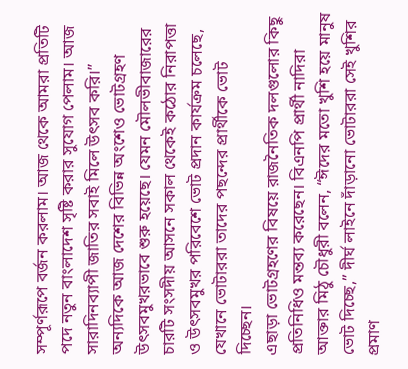সম্পূর্ণরূপে বর্জন করলাম। আজ থেকে আমরা প্রতিটি পদে নতুন বাংলাদেশ সৃষ্টি করার সুযোগ পেলাম। আজ সারাদিনব্যাপী জাতির সবাই মিলে উৎসব করি।”
অন্যদিকে আজ দেশের বিভিন্ন অংশেও ভোটগ্রহণ উৎসবমুখরভাবে শুরু হয়েছে। যেমন মৌলভীবাজারের চারটি সংসদীয় আসনে সকাল থেকেই কঠোর নিরাপত্তা ও উৎসবমুখর পরিবেশে ভোট প্রদান কার্যক্রম চলেছে, যেখানে ভোটাররা তাদের পছন্দের প্রার্থীকে ভোট দিচ্ছেন।
এছাড়া ভোটগ্রহণের বিষয়ে রাজনৈতিক দলগুলোর কিছু প্রতিনিধিও মন্তব্য করেছেন। বিএনপি প্রার্থী নাদিরা আক্তার মিঠু চৌধুরী বলেন, “ঈদের মতো খুশি হয়ে মানুষ ভোট দিচ্ছে,” দীর্ঘ লাইনে দাঁড়ানো ভোটাররা সেই খুশির প্রমাণ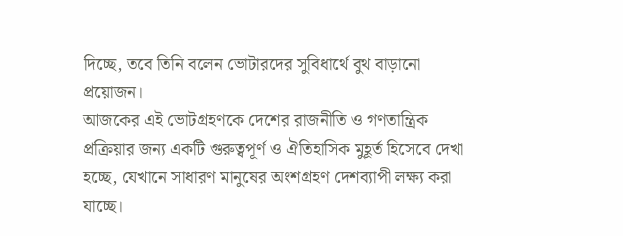দিচ্ছে, তবে তিনি বলেন ভোটারদের সুবিধার্থে বুথ বাড়ানো প্রয়োজন।
আজকের এই ভোটগ্রহণকে দেশের রাজনীতি ও গণতান্ত্রিক প্রক্রিয়ার জন্য একটি গুরুত্বপূর্ণ ও ঐতিহাসিক মুহূর্ত হিসেবে দেখা হচ্ছে, যেখানে সাধারণ মানুষের অংশগ্রহণ দেশব্যাপী লক্ষ্য করা যাচ্ছে।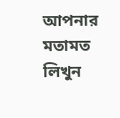আপনার মতামত লিখুন